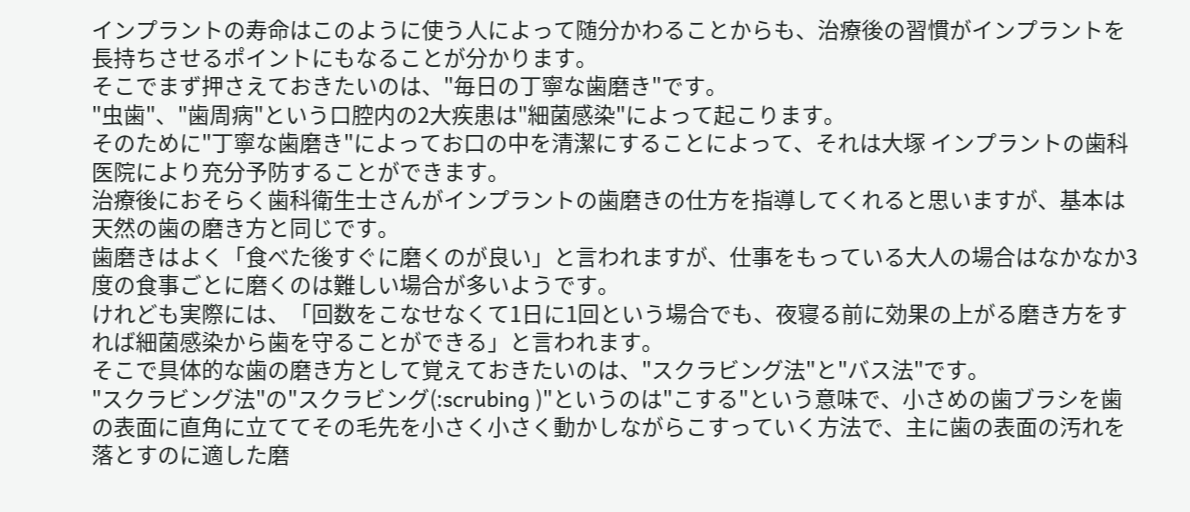インプラントの寿命はこのように使う人によって随分かわることからも、治療後の習慣がインプラントを長持ちさせるポイントにもなることが分かります。
そこでまず押さえておきたいのは、"毎日の丁寧な歯磨き"です。
"虫歯"、"歯周病"という口腔内の2大疾患は"細菌感染"によって起こります。
そのために"丁寧な歯磨き"によってお口の中を清潔にすることによって、それは大塚 インプラントの歯科医院により充分予防することができます。
治療後におそらく歯科衛生士さんがインプラントの歯磨きの仕方を指導してくれると思いますが、基本は天然の歯の磨き方と同じです。
歯磨きはよく「食べた後すぐに磨くのが良い」と言われますが、仕事をもっている大人の場合はなかなか3度の食事ごとに磨くのは難しい場合が多いようです。
けれども実際には、「回数をこなせなくて1日に1回という場合でも、夜寝る前に効果の上がる磨き方をすれば細菌感染から歯を守ることができる」と言われます。
そこで具体的な歯の磨き方として覚えておきたいのは、"スクラビング法"と"バス法"です。
"スクラビング法"の"スクラビング(:scrubing )"というのは"こする"という意味で、小さめの歯ブラシを歯の表面に直角に立ててその毛先を小さく小さく動かしながらこすっていく方法で、主に歯の表面の汚れを落とすのに適した磨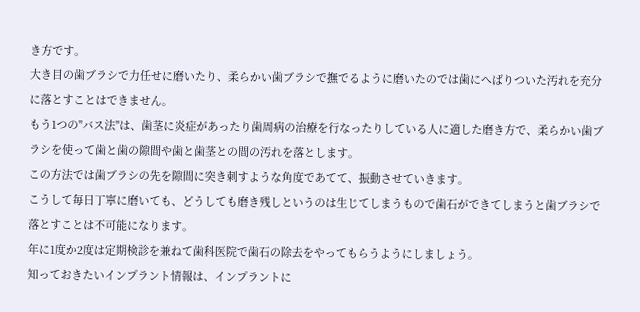き方です。
大き目の歯ブラシで力任せに磨いたり、柔らかい歯ブラシで撫でるように磨いたのでは歯にへばりついた汚れを充分に落とすことはできません。
もう1つの"バス法"は、歯茎に炎症があったり歯周病の治療を行なったりしている人に適した磨き方で、柔らかい歯ブラシを使って歯と歯の隙間や歯と歯茎との間の汚れを落とします。
この方法では歯ブラシの先を隙間に突き刺すような角度であてて、振動させていきます。
こうして毎日丁寧に磨いても、どうしても磨き残しというのは生じてしまうもので歯石ができてしまうと歯ブラシで落とすことは不可能になります。
年に1度か2度は定期検診を兼ねて歯科医院で歯石の除去をやってもらうようにしましょう。
知っておきたいインプラント情報は、インプラントに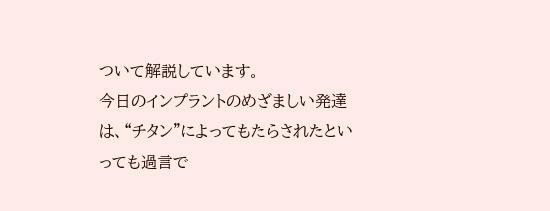ついて解説しています。
今日のインプラントのめざましい発達は、“チタン”によってもたらされたといっても過言で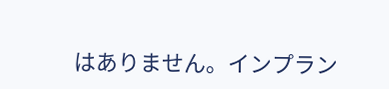はありません。インプラン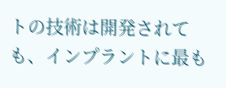トの技術は開発されても、インプラントに最も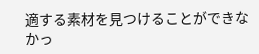適する素材を見つけることができなかっ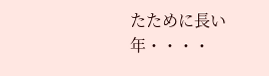たために長い年・・・・